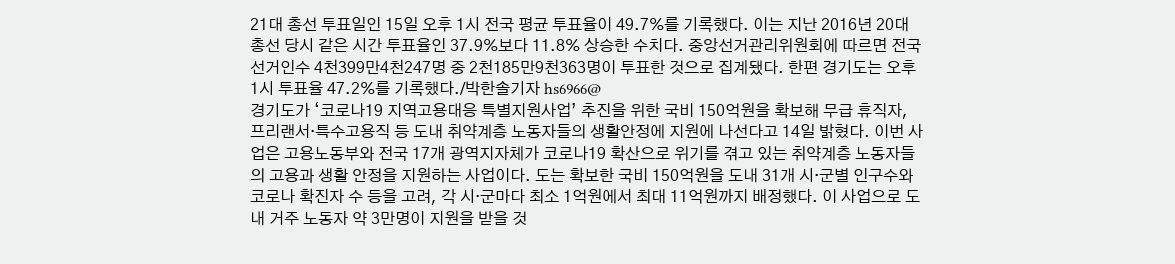21대 총선 투표일인 15일 오후 1시 전국 평균 투표율이 49.7%를 기록했다. 이는 지난 2016년 20대 총선 당시 같은 시간 투표율인 37.9%보다 11.8% 상승한 수치다. 중앙선거관리위원회에 따르면 전국 선거인수 4천399만4천247명 중 2천185만9천363명이 투표한 것으로 집계됐다. 한편 경기도는 오후 1시 투표율 47.2%를 기록했다./박한솔기자 hs6966@
경기도가 ‘코로나19 지역고용대응 특별지원사업’ 추진을 위한 국비 150억원을 확보해 무급 휴직자, 프리랜서·특수고용직 등 도내 취약계층 노동자들의 생활안정에 지원에 나선다고 14일 밝혔다. 이번 사업은 고용노동부와 전국 17개 광역지자체가 코로나19 확산으로 위기를 겪고 있는 취약계층 노동자들의 고용과 생활 안정을 지원하는 사업이다. 도는 확보한 국비 150억원을 도내 31개 시·군별 인구수와 코로나 확진자 수 등을 고려, 각 시·군마다 최소 1억원에서 최대 11억원까지 배정했다. 이 사업으로 도내 거주 노동자 약 3만명이 지원을 받을 것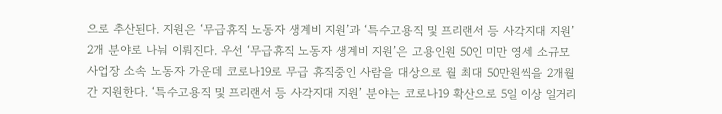으로 추산된다. 지원은 ‘무급휴직 노동자 생계비 지원’과 ‘특수고용직 및 프리랜서 등 사각지대 지원’ 2개 분야로 나눠 이뤄진다. 우선 ‘무급휴직 노동자 생계비 지원’은 고용인원 50인 미만 영세 소규모 사업장 소속 노동자 가운데 코로나19로 무급 휴직중인 사람을 대상으로 월 최대 50만원씩을 2개월간 지원한다. ‘특수고용직 및 프리랜서 등 사각지대 지원’ 분야는 코로나19 확산으로 5일 이상 일거리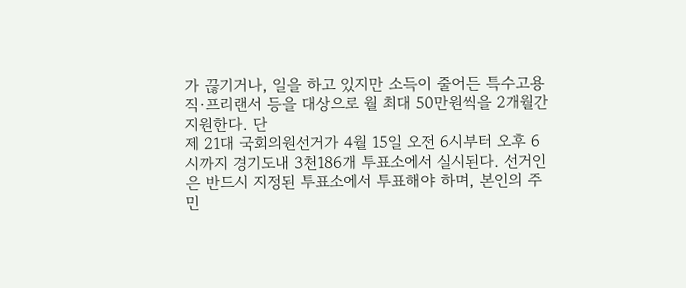가 끊기거나, 일을 하고 있지만 소득이 줄어든 특수고용직·프리랜서 등을 대상으로 월 최대 50만원씩을 2개월간 지원한다. 단
제 21대 국회의원선거가 4월 15일 오전 6시부터 오후 6시까지 경기도내 3천186개 투표소에서 실시된다. 선거인은 반드시 지정된 투표소에서 투표해야 하며, 본인의 주민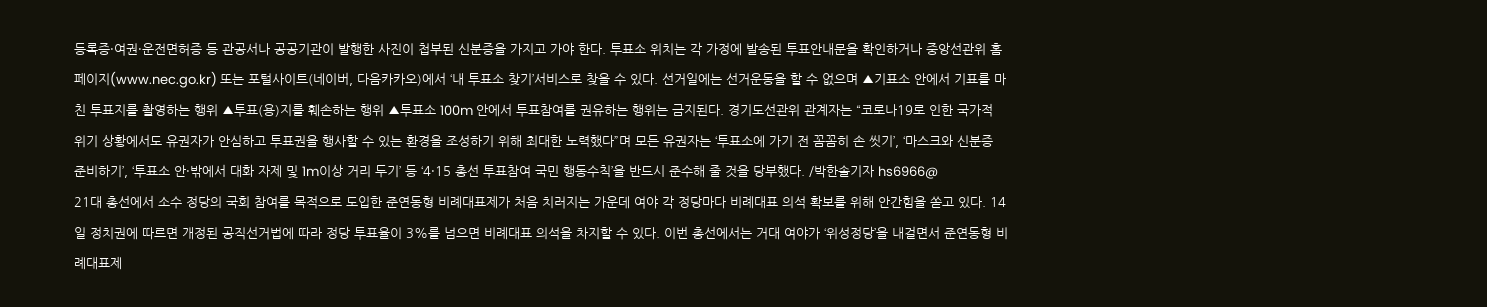등록증·여권·운전면허증 등 관공서나 공공기관이 발행한 사진이 첩부된 신분증을 가지고 가야 한다. 투표소 위치는 각 가정에 발송된 투표안내문을 확인하거나 중앙선관위 홈페이지(www.nec.go.kr) 또는 포털사이트(네이버, 다음카카오)에서 ‘내 투표소 찾기’서비스로 찾을 수 있다. 선거일에는 선거운동을 할 수 없으며 ▲기표소 안에서 기표를 마친 투표지를 촬영하는 행위 ▲투표(용)지를 훼손하는 행위 ▲투표소 100m 안에서 투표참여를 권유하는 행위는 금지된다. 경기도선관위 관계자는 “코로나19로 인한 국가적 위기 상황에서도 유권자가 안심하고 투표권을 행사할 수 있는 환경을 조성하기 위해 최대한 노력했다”며 모든 유권자는 ‘투표소에 가기 전 꼼꼼히 손 씻기’, ‘마스크와 신분증 준비하기’, ‘투표소 안·밖에서 대화 자제 및 1m이상 거리 두기’ 등 ‘4·15 총선 투표참여 국민 행동수칙’을 반드시 준수해 줄 것을 당부했다. /박한솔기자 hs6966@
21대 총선에서 소수 정당의 국회 참여를 목적으로 도입한 준연동형 비례대표제가 처음 치러지는 가운데 여야 각 정당마다 비례대표 의석 확보를 위해 안간힘을 쏟고 있다. 14일 정치권에 따르면 개정된 공직선거법에 따라 정당 투표율이 3%를 넘으면 비례대표 의석을 차지할 수 있다. 이번 총선에서는 거대 여야가 ‘위성정당’을 내걸면서 준연동형 비례대표제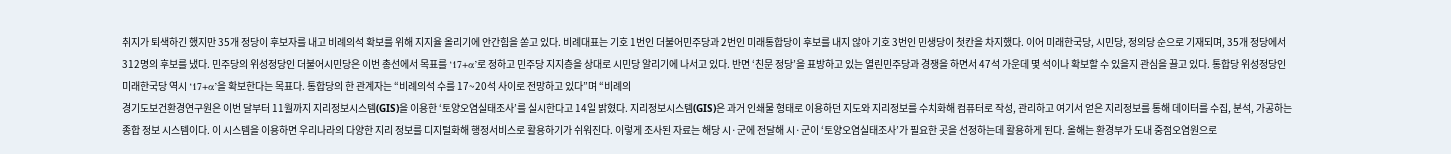취지가 퇴색하긴 했지만 35개 정당이 후보자를 내고 비례의석 확보를 위해 지지율 올리기에 안간힘을 쏟고 있다. 비례대표는 기호 1번인 더불어민주당과 2번인 미래통합당이 후보를 내지 않아 기호 3번인 민생당이 첫칸을 차지했다. 이어 미래한국당, 시민당, 정의당 순으로 기재되며, 35개 정당에서 312명의 후보를 냈다. 민주당의 위성정당인 더불어시민당은 이번 총선에서 목표를 ‘17+α’로 정하고 민주당 지지층을 상대로 시민당 알리기에 나서고 있다. 반면 ‘친문 정당’을 표방하고 있는 열린민주당과 경쟁을 하면서 47석 가운데 몇 석이나 확보할 수 있을지 관심을 끌고 있다. 통합당 위성정당인 미래한국당 역시 ‘17+α’을 확보한다는 목표다. 통합당의 한 관계자는 “비례의석 수를 17~20석 사이로 전망하고 있다”며 “비례의
경기도보건환경연구원은 이번 달부터 11월까지 지리정보시스템(GIS)을 이용한 ‘토양오염실태조사’를 실시한다고 14일 밝혔다. 지리정보시스템(GIS)은 과거 인쇄물 형태로 이용하던 지도와 지리정보를 수치화해 컴퓨터로 작성, 관리하고 여기서 얻은 지리정보를 통해 데이터를 수집, 분석, 가공하는 종합 정보 시스템이다. 이 시스템을 이용하면 우리나라의 다양한 지리 정보를 디지털화해 행정서비스로 활용하기가 쉬워진다. 이렇게 조사된 자료는 해당 시·군에 전달해 시·군이 ‘토양오염실태조사’가 필요한 곳을 선정하는데 활용하게 된다. 올해는 환경부가 도내 중점오염원으로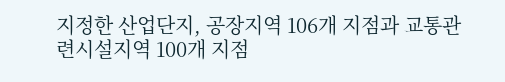지정한 산업단지, 공장지역 106개 지점과 교통관련시설지역 100개 지점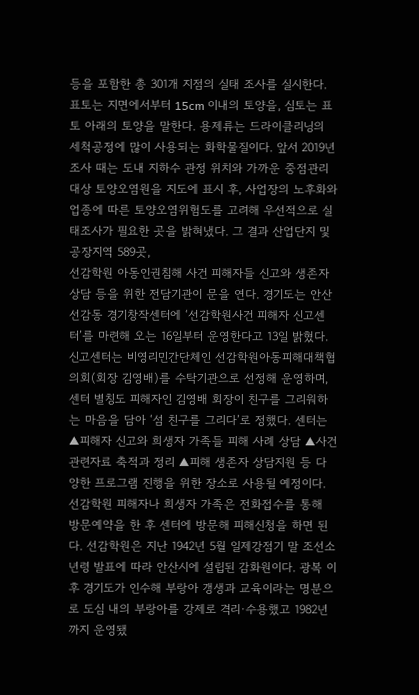등을 포함한 총 301개 지점의 실태 조사를 실시한다. 표토는 지면에서부터 15cm 이내의 토양을, 심토는 표토 아래의 토양을 말한다. 용제류는 드라이클리닝의 세척공정에 많이 사용되는 화학물질이다. 앞서 2019년 조사 때는 도내 지하수 관정 위치와 가까운 중점관리대상 토양오염원을 지도에 표시 후, 사업장의 노후화와 업종에 따른 토양오염위험도를 고려해 우선적으로 실태조사가 필요한 곳을 밝혀냈다. 그 결과 산업단지 및 공장지역 589곳,
선감학원 아동인권침해 사건 피해자들 신고와 생존자 상담 등을 위한 전담기관이 문을 연다. 경기도는 안산 선감동 경기창작센터에 ‘선감학원사건 피해자 신고센터’를 마련해 오는 16일부터 운영한다고 13일 밝혔다. 신고센터는 비영리민간단체인 선감학원아동피해대책협의회(회장 김영배)를 수탁기관으로 선정해 운영하며, 센터 별칭도 피해자인 김영배 회장이 친구를 그리워하는 마음을 담아 ‘섬 친구를 그리다’로 정했다. 센터는 ▲피해자 신고와 희생자 가족들 피해 사례 상담 ▲사건 관련자료 축적과 정리 ▲피해 생존자 상담지원 등 다양한 프로그램 진행을 위한 장소로 사용될 예정이다. 선감학원 피해자나 희생자 가족은 전화접수를 통해 방문예약을 한 후 센터에 방문해 피해신청을 하면 된다. 선감학원은 지난 1942년 5월 일제강점기 말 조선소년령 발표에 따라 안산시에 설립된 감화원이다. 광복 이후 경기도가 인수해 부랑아 갱생과 교육이라는 명분으로 도심 내의 부랑아를 강제로 격리·수용했고 1982년까지 운영됐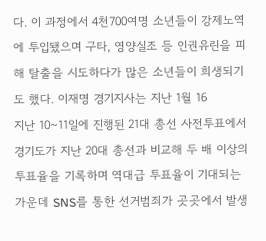다. 이 과정에서 4천700여명 소년들이 강제노역에 투입됐으며 구타, 영양실조 등 인권유린을 피해 탈출을 시도하다가 많은 소년들이 희생되기도 했다. 이재명 경기지사는 지난 1월 16
지난 10~11일에 진행된 21대 총선 사전투표에서 경기도가 지난 20대 총선과 비교해 두 배 이상의 투표율을 기록하며 역대급 투표율이 기대되는 가운데 SNS를 통한 선거범죄가 곳곳에서 발생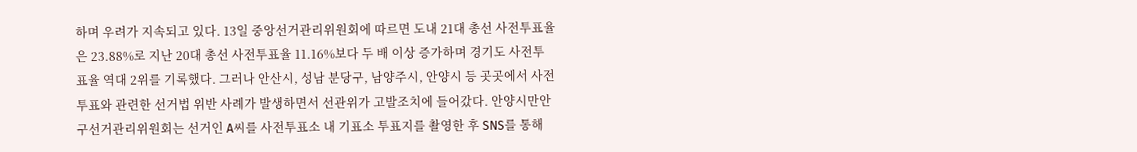하며 우려가 지속되고 있다. 13일 중앙선거관리위원회에 따르면 도내 21대 총선 사전투표율은 23.88%로 지난 20대 총선 사전투표율 11.16%보다 두 배 이상 증가하며 경기도 사전투표율 역대 2위를 기록했다. 그러나 안산시, 성남 분당구, 남양주시, 안양시 등 곳곳에서 사전투표와 관련한 선거법 위반 사례가 발생하면서 선관위가 고발조치에 들어갔다. 안양시만안구선거관리위원회는 선거인 A씨를 사전투표소 내 기표소 투표지를 촬영한 후 SNS를 통해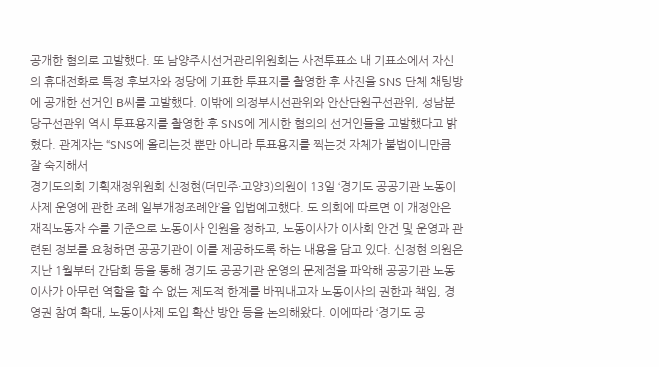공개한 혐의로 고발했다. 또 남양주시선거관리위원회는 사전투표소 내 기표소에서 자신의 휴대전화로 특정 후보자와 정당에 기표한 투표지를 촬영한 후 사진을 SNS 단체 채팅방에 공개한 선거인 B씨를 고발했다. 이밖에 의정부시선관위와 안산단원구선관위, 성남분당구선관위 역시 투표용지를 촬영한 후 SNS에 게시한 혐의의 선거인들을 고발했다고 밝혔다. 관계자는 “SNS에 올리는것 뿐만 아니라 투표용지를 찍는것 자체가 불법이니만큼 잘 숙지해서
경기도의회 기획재정위원회 신정현(더민주·고양3)의원이 13일 ‘경기도 공공기관 노동이사제 운영에 관한 조례 일부개정조례안’을 입법예고했다. 도 의회에 따르면 이 개정안은 재직노동자 수를 기준으로 노동이사 인원을 정하고, 노동이사가 이사회 안건 및 운영과 관련된 정보를 요청하면 공공기관이 이를 제공하도록 하는 내용을 담고 있다. 신정현 의원은 지난 1월부터 간담회 등을 통해 경기도 공공기관 운영의 문제점을 파악해 공공기관 노동이사가 아무런 역할을 할 수 없는 제도적 한계를 바꿔내고자 노동이사의 권한과 책임, 경영권 참여 확대, 노동이사제 도입 확산 방안 등을 논의해왔다. 이에따라 ‘경기도 공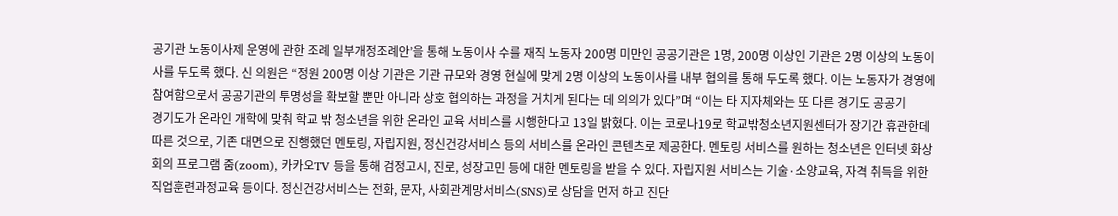공기관 노동이사제 운영에 관한 조례 일부개정조례안’을 통해 노동이사 수를 재직 노동자 200명 미만인 공공기관은 1명, 200명 이상인 기관은 2명 이상의 노동이사를 두도록 했다. 신 의원은 “정원 200명 이상 기관은 기관 규모와 경영 현실에 맞게 2명 이상의 노동이사를 내부 협의를 통해 두도록 했다. 이는 노동자가 경영에 참여함으로서 공공기관의 투명성을 확보할 뿐만 아니라 상호 협의하는 과정을 거치게 된다는 데 의의가 있다”며 “이는 타 지자체와는 또 다른 경기도 공공기
경기도가 온라인 개학에 맞춰 학교 밖 청소년을 위한 온라인 교육 서비스를 시행한다고 13일 밝혔다. 이는 코로나19로 학교밖청소년지원센터가 장기간 휴관한데 따른 것으로, 기존 대면으로 진행했던 멘토링, 자립지원, 정신건강서비스 등의 서비스를 온라인 콘텐츠로 제공한다. 멘토링 서비스를 원하는 청소년은 인터넷 화상회의 프로그램 줌(zoom), 카카오TV 등을 통해 검정고시, 진로, 성장고민 등에 대한 멘토링을 받을 수 있다. 자립지원 서비스는 기술·소양교육, 자격 취득을 위한 직업훈련과정교육 등이다. 정신건강서비스는 전화, 문자, 사회관계망서비스(SNS)로 상담을 먼저 하고 진단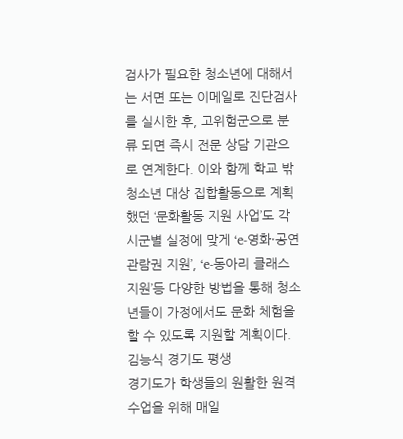검사가 필요한 청소년에 대해서는 서면 또는 이메일로 진단검사를 실시한 후, 고위험군으로 분류 되면 즉시 전문 상담 기관으로 연계한다. 이와 함께 학교 밖 청소년 대상 집합활동으로 계획했던 ‘문화활동 지원 사업’도 각 시군별 실정에 맞게 ‘e-영화·공연 관람권 지원’, ‘e-동아리 클래스 지원’등 다양한 방법을 통해 청소년들이 가정에서도 문화 체험을 할 수 있도록 지원할 계획이다. 김능식 경기도 평생
경기도가 학생들의 원활한 원격수업을 위해 매일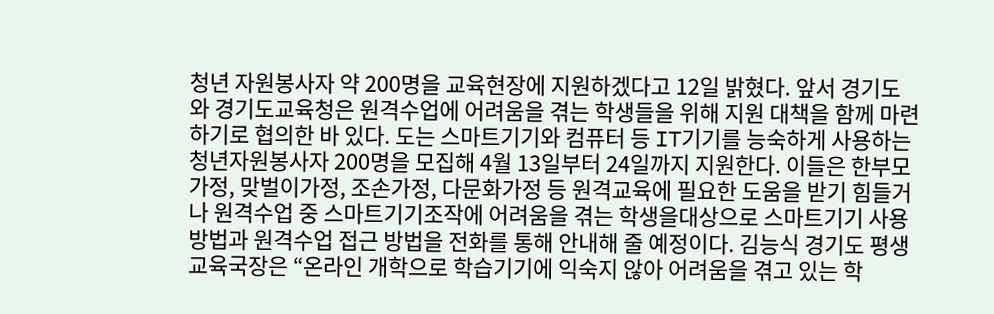청년 자원봉사자 약 200명을 교육현장에 지원하겠다고 12일 밝혔다. 앞서 경기도와 경기도교육청은 원격수업에 어려움을 겪는 학생들을 위해 지원 대책을 함께 마련하기로 협의한 바 있다. 도는 스마트기기와 컴퓨터 등 IT기기를 능숙하게 사용하는 청년자원봉사자 200명을 모집해 4월 13일부터 24일까지 지원한다. 이들은 한부모가정, 맞벌이가정, 조손가정, 다문화가정 등 원격교육에 필요한 도움을 받기 힘들거나 원격수업 중 스마트기기조작에 어려움을 겪는 학생을대상으로 스마트기기 사용방법과 원격수업 접근 방법을 전화를 통해 안내해 줄 예정이다. 김능식 경기도 평생교육국장은 “온라인 개학으로 학습기기에 익숙지 않아 어려움을 겪고 있는 학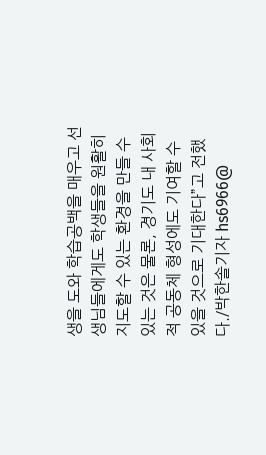생을 도와 학습공백을 매우고 선생님들에게도 학생들을 원활히 지도할 수 있는 환경을 만들 수 있는 것은 물론, 경기도 내 사회적 공동체 형성에도 기여할 수 있을 것으로 기대한다”고 전했다./박한솔기자 hs6966@